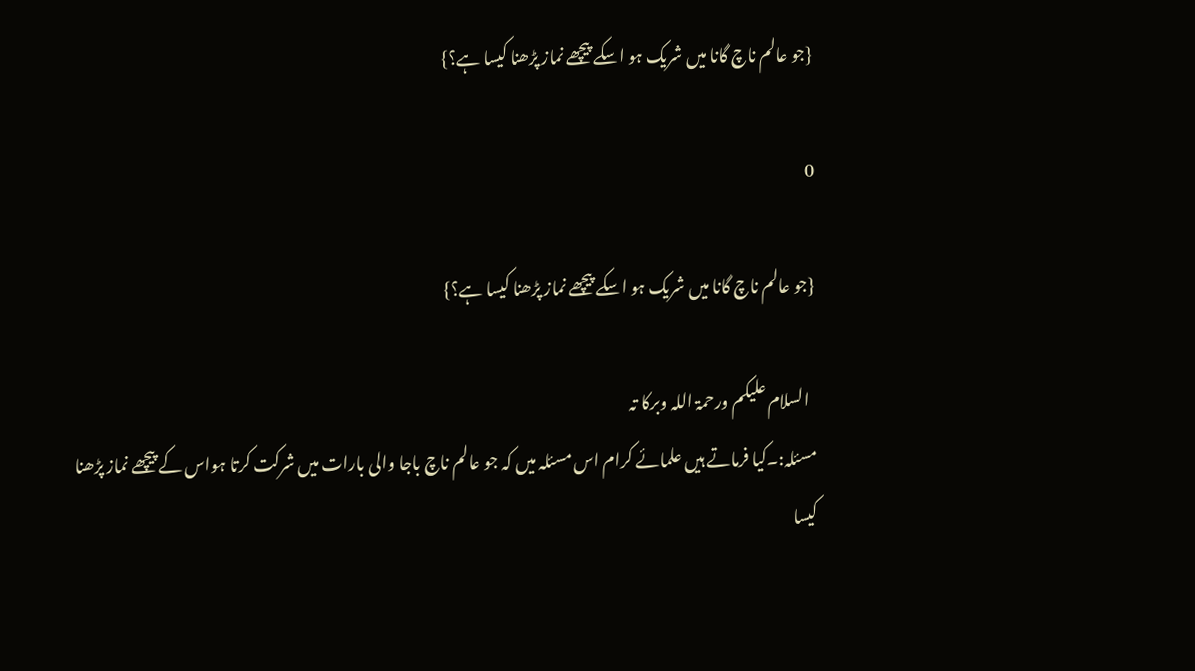{جو عالم ناچ گانا میں شریک ہو اسکے پیچھے نماز پڑھنا کیسا ہے؟}

0

{جو عالم ناچ گانا میں شریک ہو اسکے پیچھے نماز پڑھنا کیسا ہے؟}

  السلام علیکم ورحمۃ اللہ وبرکا تہ
مسئلہ:۔کیا فرماتے ہیں علمائے کرام اس مسئلہ میں کہ جو عالم ناچ باجا والی بارات میں شرکت کرتا ہواس کے پیچھے نماز پڑھنا کیسا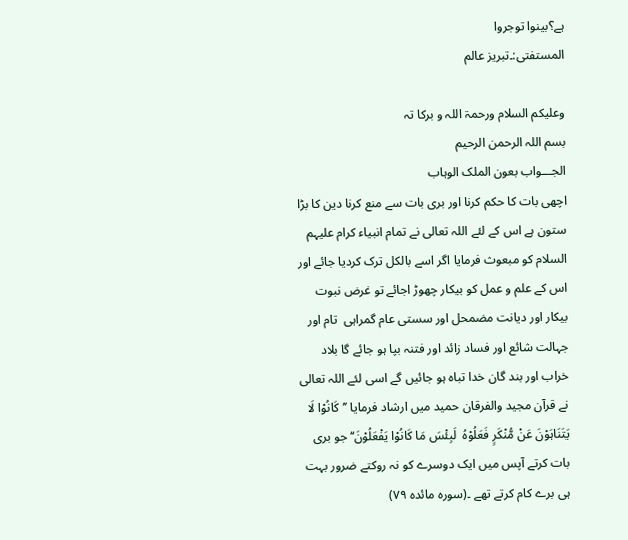ہے؟بینوا توجروا
المستفتی:۔تبریز عالم

وعلیکم السلام ورحمۃ اللہ و برکا تہ
بسم اللہ الرحمن الرحیم
الجـــواب بعون الملک الوہاب
اچھی بات کا حکم کرنا اور بری بات سے منع کرنا دین کا بڑا ستون ہے اس کے لئے اللہ تعالی نے تمام انبیاء کرام علیہم السلام کو مبعوث فرمایا اگر اسے بالکل ترک کردیا جائے اور اس کے علم و عمل کو بیکار چھوڑ اجائے تو غرض نبوت بیکار اور دیانت مضمحل اور سستی عام گمراہی  تام اور جہالت شائع اور فساد زائد اور فتنہ بپا ہو جائے گا بلاد خراب اور بند گان خدا تباہ ہو جائیں گے اسی لئے اللہ تعالی نے قرآن مجید والفرقان حمید میں ارشاد فرمایا ’’کَانُوْا لَا یَتَنَاہَوْنَ عَنْ مُّنْکَرٍ فَعَلُوْہُ  لَبِئْسَ مَا کَانُوْا یَفْعَلُوْنَ‘‘ جو بری بات کرتے آپس میں ایک دوسرے کو نہ روکتے ضرور بہت ہی برے کام کرتے تھے ۔(سورہ مائدہ ۷۹)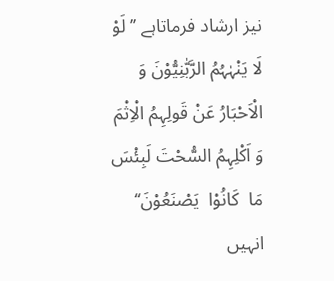نیز ارشاد فرماتاہے ’’لَوْ لَا یَنْہٰہُمُ الرَّبّٰنِیُّوْنَ وَ الْاَحْبَارُ عَنْ قَولِہِمُ الْاِثْمَ وَ اَکْلِہِمُ السُّحْتَ لَبِئْسَ مَا  کَانُوْا  یَصْنَعُوْنَ‘‘  انہیں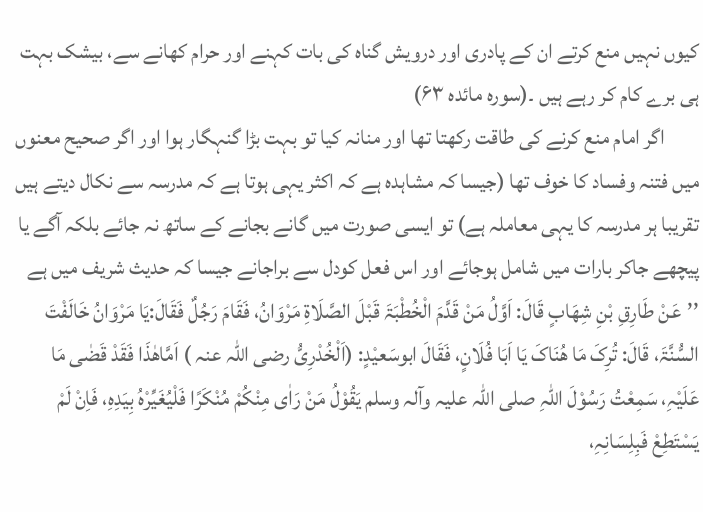کیوں نہیں منع کرتے ان کے پادری اور درویش گناہ کی بات کہنے اور حرام کھانے سے، بیشک بہت ہی برے کام کر رہے ہیں ۔(سورہ مائدہ ۶۳)
        اگر امام منع کرنے کی طاقت رکھتا تھا اور منانہ کیا تو بہت بڑا گنہگار ہوا اور اگر صحیح معنوں میں فتنہ وفساد کا خوف تھا (جیسا کہ مشاہدہ ہے کہ اکثر یہی ہوتا ہے کہ مدرسہ سے نکال دیتے ہیں  تقریبا ہر مدرسہ کا یہی معاملہ ہے) تو ایسی صورت میں گانے بجانے کے ساتھ نہ جائے بلکہ آگے یا پیچھے جاکر بارات میں شامل ہوجائے اور اس فعل کودل سے براجانے جیسا کہ حدیث شریف میں ہے ’’عَنْ طَارِقِ بْنِ شِھَابٍ قَالَ: اَوَّلُ مَنْ قَدَّمَ الْخُطْبَۃَ قَبْلَ الصَّلَاۃِ مَرْوَانُ، فَقَامَ رَجُلٌ فَقَالَ:یَا مَرْوَانُ خَالَفْتَ السُّنَّۃَ، قَالَ: تُرِکَ مَا ھُنَاکَ یَا اَبَا فُلَانٍ، فَقَالَ ابوسَعیْدٍ: (اَلْخُدْرِیُّ رضی اللہ عنہ ) اَمَّاھٰذَا فَقَدْ قَضٰی مَا عَلَیْہِ، سَمِعْتُ رَسُوْلَ اللّٰہِ صلی اللہ علیہ وآلہ وسلم یَقُوْلُ مَنْ رَاٰی مِنْکُمْ مُنْکَرًا فَلْیُغَیِّرْہُ بِیَدِہِ، فَاِنْ لَمْ یَسْتَطِعْ فَبِلِسَانِہِ،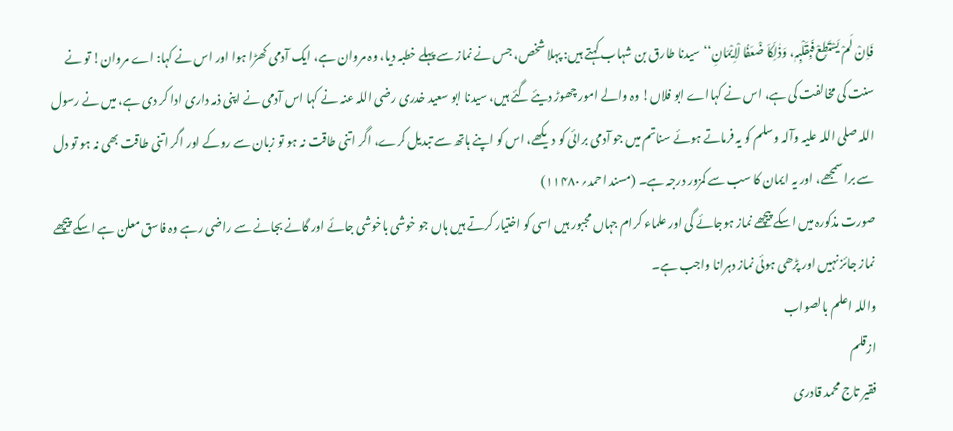فَاِنْ لَمْ یَسْتَطِعْ فَبِقَلْبِہٖ، وَذٰلِکَاَ ضْعَفُا لْاِیْمَانِ‘‘سیدنا طارق بن شہاب کہتے ہیں: پہلا شخص، جس نے نماز سے پہلے خطبہ دیا، وہ مروان ہے، ایک آدمی کھڑا ہوا اور اس نے کہا: اے مروان! تو نے سنت کی مخالفت کی ہے، اس نے کہااے ابو فلاں! وہ والے امور چھوڑ دیئے گئے ہیں، سیدنا ابو سعید خدری رضی اللہ عنہ نے کہا اس آدمی نے اپنی ذمہ داری ادا کر دی ہے، میں نے رسول اللہ صلی اللہ علیہ وآلہ وسلم کو یہ فرماتے ہوئے سناتم میں جو آدمی برائی کو دیکھے، اس کو اپنے ہاتھ سے تبدیل کرے، اگر اتنی طاقت نہ ہو تو زبان سے روکے اور اگر اتنی طاقت بھی نہ ہو تو دل سے برا سمجھے، اور یہ ایمان کا سب سے کمزور درجہ ہے۔ (مسند احمد؍۱۱۴۸۰)
صورت مذکورہ میں اسکے پیچھے نماز ہوجائے گی اور علماء کرام جہاں مجبور ہیں اسی کو اختیار کرتے ہیں ہاں جو خوشی باخوشی جائے اور گانے بجانے سے راضی رہے وہ فاسق معلن ہے اسکے پیچھے نماز جائز نہیں اور پڑھی ہوئی نماز دہرانا واجب ہے۔
واللہ اعلم بالصواب
ازقلم
فقیر تاج محمد قادری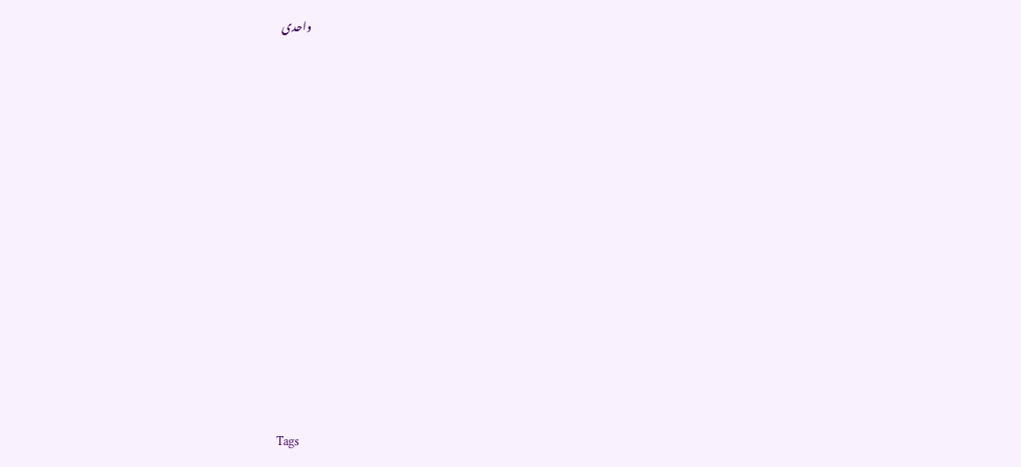واحدی














Tags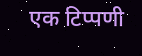एक टिप्पणी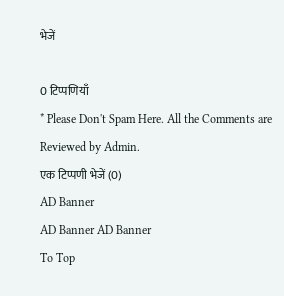भेजें

0 टिप्पणियाँ
* Please Don't Spam Here. All the Comments are Reviewed by Admin.
एक टिप्पणी भेजें (0)
AD Banner
AD Banner AD Banner
To Top